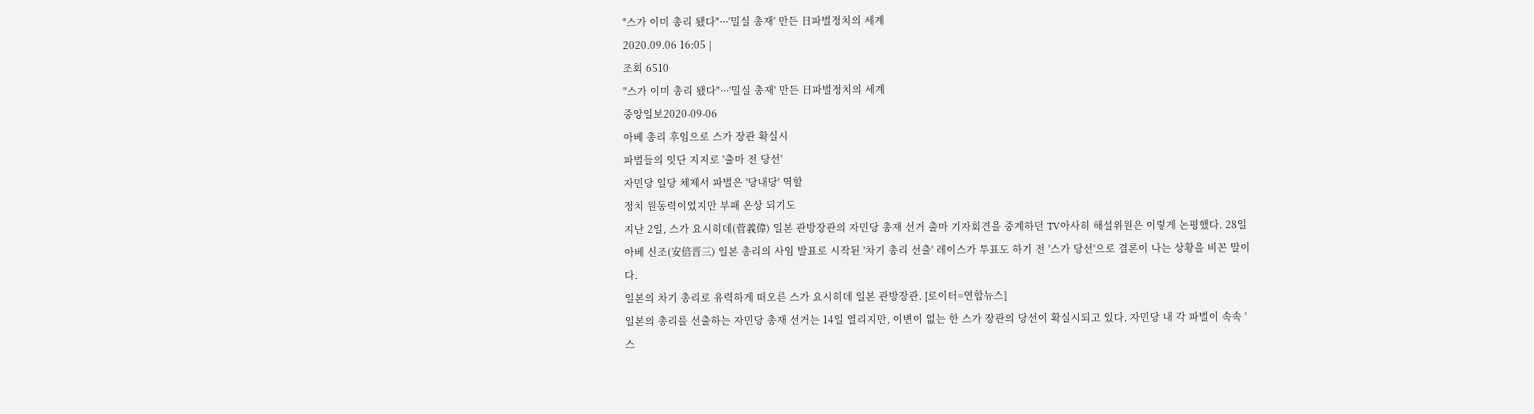"스가 이미 총리 됐다"···'밀실 총재' 만든 日파벌정치의 세계
2020.09.06 16:05 |
조회 6510
"스가 이미 총리 됐다"···'밀실 총재' 만든 日파벌정치의 세계
중앙일보2020-09-06
아베 총리 후임으로 스가 장관 확실시
파벌들의 잇단 지지로 '출마 전 당선'
자민당 일당 체제서 파벌은 '당내당' 역할
정치 원동력이었지만 부패 온상 되기도
지난 2일, 스가 요시히데(菅義偉) 일본 관방장관의 자민당 총재 선거 출마 기자회견을 중계하던 TV아사히 해설위원은 이렇게 논평했다. 28일 아베 신조(安倍晋三) 일본 총리의 사임 발표로 시작된 '차기 총리 선출' 레이스가 투표도 하기 전 '스가 당선'으로 결론이 나는 상황을 비꼰 말이다.
일본의 차기 총리로 유력하게 떠오른 스가 요시히데 일본 관방장관. [로이터=연합뉴스]
일본의 총리를 선출하는 자민당 총재 선거는 14일 열리지만, 이변이 없는 한 스가 장관의 당선이 확실시되고 있다. 자민당 내 각 파벌이 속속 '스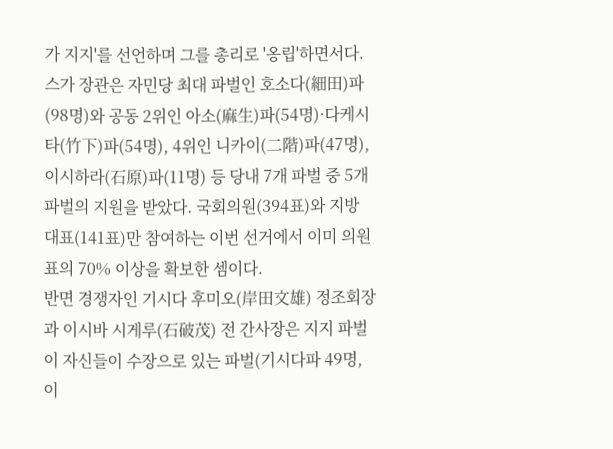가 지지'를 선언하며 그를 총리로 '옹립'하면서다.
스가 장관은 자민당 최대 파벌인 호소다(細田)파(98명)와 공동 2위인 아소(麻生)파(54명)·다케시타(竹下)파(54명), 4위인 니카이(二階)파(47명), 이시하라(石原)파(11명) 등 당내 7개 파벌 중 5개 파벌의 지원을 받았다. 국회의원(394표)와 지방 대표(141표)만 참여하는 이번 선거에서 이미 의원 표의 70% 이상을 확보한 셈이다.
반면 경쟁자인 기시다 후미오(岸田文雄) 정조회장과 이시바 시게루(石破茂) 전 간사장은 지지 파벌이 자신들이 수장으로 있는 파벌(기시다파 49명, 이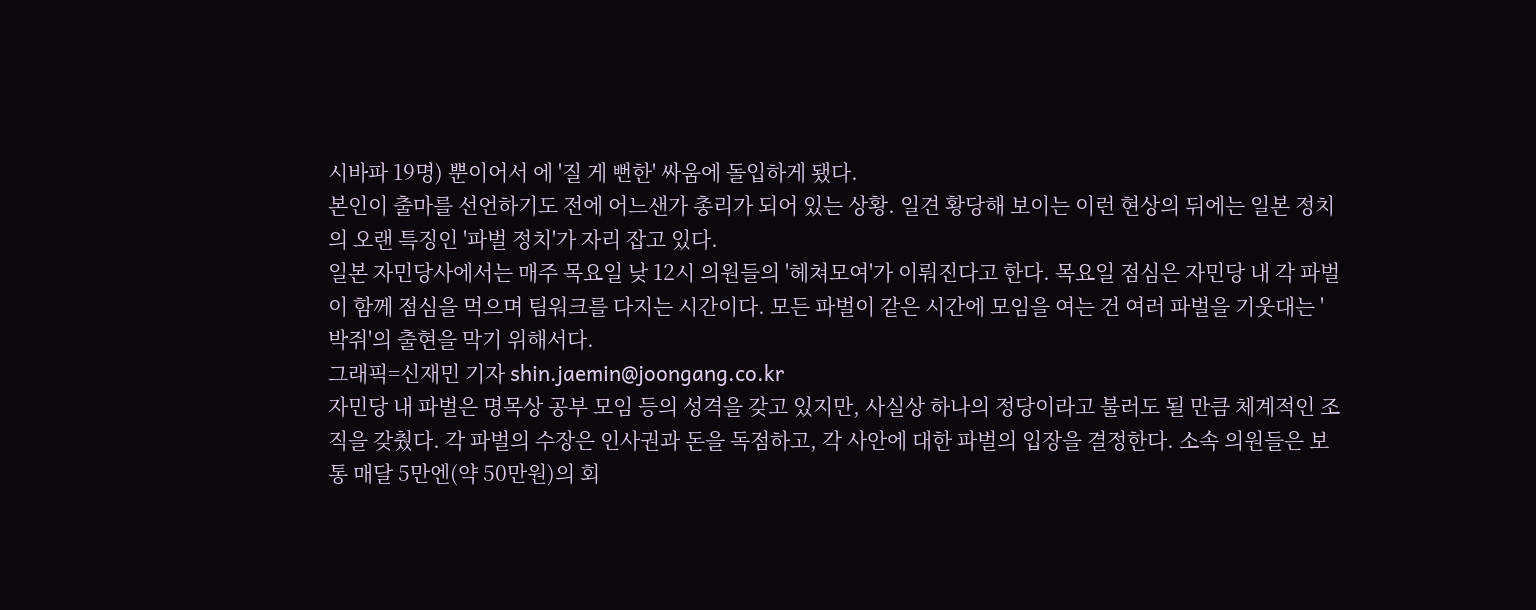시바파 19명) 뿐이어서 에 '질 게 뻔한' 싸움에 돌입하게 됐다.
본인이 출마를 선언하기도 전에 어느샌가 총리가 되어 있는 상황. 일견 황당해 보이는 이런 현상의 뒤에는 일본 정치의 오랜 특징인 '파벌 정치'가 자리 잡고 있다.
일본 자민당사에서는 매주 목요일 낮 12시 의원들의 '헤쳐모여'가 이뤄진다고 한다. 목요일 점심은 자민당 내 각 파벌이 함께 점심을 먹으며 팀워크를 다지는 시간이다. 모든 파벌이 같은 시간에 모임을 여는 건 여러 파벌을 기웃대는 '박쥐'의 출현을 막기 위해서다.
그래픽=신재민 기자 shin.jaemin@joongang.co.kr
자민당 내 파벌은 명목상 공부 모임 등의 성격을 갖고 있지만, 사실상 하나의 정당이라고 불러도 될 만큼 체계적인 조직을 갖췄다. 각 파벌의 수장은 인사권과 돈을 독점하고, 각 사안에 대한 파벌의 입장을 결정한다. 소속 의원들은 보통 매달 5만엔(약 50만원)의 회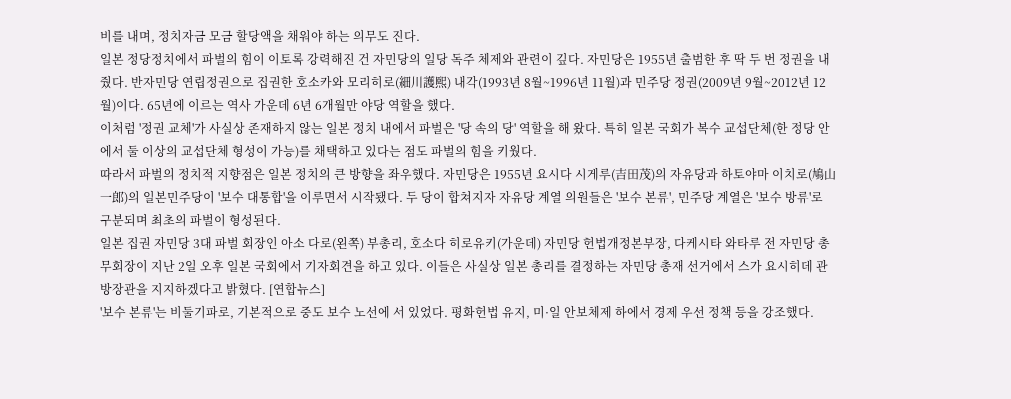비를 내며, 정치자금 모금 할당액을 채워야 하는 의무도 진다.
일본 정당정치에서 파벌의 힘이 이토록 강력해진 건 자민당의 일당 독주 체제와 관련이 깊다. 자민당은 1955년 출범한 후 딱 두 번 정권을 내줬다. 반자민당 연립정권으로 집권한 호소카와 모리히로(細川護熙) 내각(1993년 8월~1996년 11월)과 민주당 정권(2009년 9월~2012년 12월)이다. 65년에 이르는 역사 가운데 6년 6개월만 야당 역할을 했다.
이처럼 '정권 교체'가 사실상 존재하지 않는 일본 정치 내에서 파벌은 '당 속의 당' 역할을 해 왔다. 특히 일본 국회가 복수 교섭단체(한 정당 안에서 둘 이상의 교섭단체 형성이 가능)를 채택하고 있다는 점도 파벌의 힘을 키웠다.
따라서 파벌의 정치적 지향점은 일본 정치의 큰 방향을 좌우했다. 자민당은 1955년 요시다 시게루(吉田茂)의 자유당과 하토야마 이치로(鳩山一郎)의 일본민주당이 '보수 대통합'을 이루면서 시작됐다. 두 당이 합쳐지자 자유당 계열 의원들은 '보수 본류', 민주당 계열은 '보수 방류'로 구분되며 최초의 파벌이 형성된다.
일본 집권 자민당 3대 파벌 회장인 아소 다로(왼쪽) 부총리, 호소다 히로유키(가운데) 자민당 헌법개정본부장, 다케시타 와타루 전 자민당 총무회장이 지난 2일 오후 일본 국회에서 기자회견을 하고 있다. 이들은 사실상 일본 총리를 결정하는 자민당 총재 선거에서 스가 요시히데 관방장관을 지지하겠다고 밝혔다. [연합뉴스]
'보수 본류'는 비둘기파로, 기본적으로 중도 보수 노선에 서 있었다. 평화헌법 유지, 미·일 안보체제 하에서 경제 우선 정책 등을 강조했다.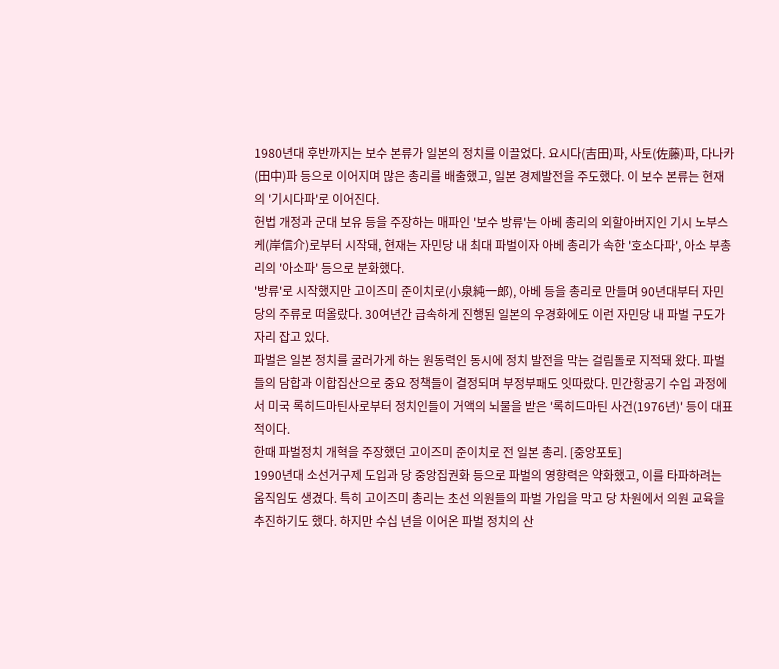1980년대 후반까지는 보수 본류가 일본의 정치를 이끌었다. 요시다(吉田)파, 사토(佐藤)파, 다나카(田中)파 등으로 이어지며 많은 총리를 배출했고, 일본 경제발전을 주도했다. 이 보수 본류는 현재의 '기시다파'로 이어진다.
헌법 개정과 군대 보유 등을 주장하는 매파인 '보수 방류'는 아베 총리의 외할아버지인 기시 노부스케(岸信介)로부터 시작돼, 현재는 자민당 내 최대 파벌이자 아베 총리가 속한 '호소다파', 아소 부총리의 '아소파' 등으로 분화했다.
'방류'로 시작했지만 고이즈미 준이치로(小泉純一郎), 아베 등을 총리로 만들며 90년대부터 자민당의 주류로 떠올랐다. 30여년간 급속하게 진행된 일본의 우경화에도 이런 자민당 내 파벌 구도가 자리 잡고 있다.
파벌은 일본 정치를 굴러가게 하는 원동력인 동시에 정치 발전을 막는 걸림돌로 지적돼 왔다. 파벌들의 담합과 이합집산으로 중요 정책들이 결정되며 부정부패도 잇따랐다. 민간항공기 수입 과정에서 미국 록히드마틴사로부터 정치인들이 거액의 뇌물을 받은 '록히드마틴 사건(1976년)' 등이 대표적이다.
한때 파벌정치 개혁을 주장했던 고이즈미 준이치로 전 일본 총리. [중앙포토]
1990년대 소선거구제 도입과 당 중앙집권화 등으로 파벌의 영향력은 약화했고, 이를 타파하려는 움직임도 생겼다. 특히 고이즈미 총리는 초선 의원들의 파벌 가입을 막고 당 차원에서 의원 교육을 추진하기도 했다. 하지만 수십 년을 이어온 파벌 정치의 산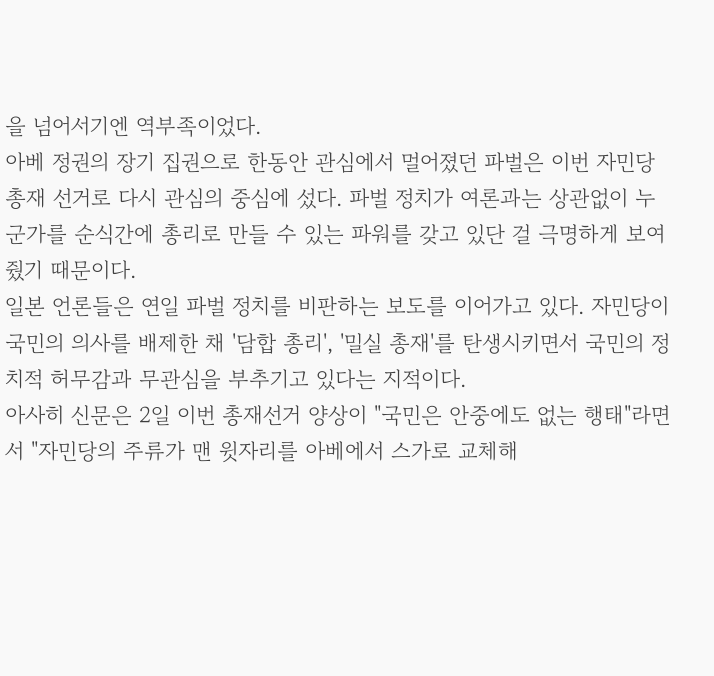을 넘어서기엔 역부족이었다.
아베 정권의 장기 집권으로 한동안 관심에서 멀어졌던 파벌은 이번 자민당 총재 선거로 다시 관심의 중심에 섰다. 파벌 정치가 여론과는 상관없이 누군가를 순식간에 총리로 만들 수 있는 파워를 갖고 있단 걸 극명하게 보여줬기 때문이다.
일본 언론들은 연일 파벌 정치를 비판하는 보도를 이어가고 있다. 자민당이 국민의 의사를 배제한 채 '담합 총리', '밀실 총재'를 탄생시키면서 국민의 정치적 허무감과 무관심을 부추기고 있다는 지적이다.
아사히 신문은 2일 이번 총재선거 양상이 "국민은 안중에도 없는 행태"라면서 "자민당의 주류가 맨 윗자리를 아베에서 스가로 교체해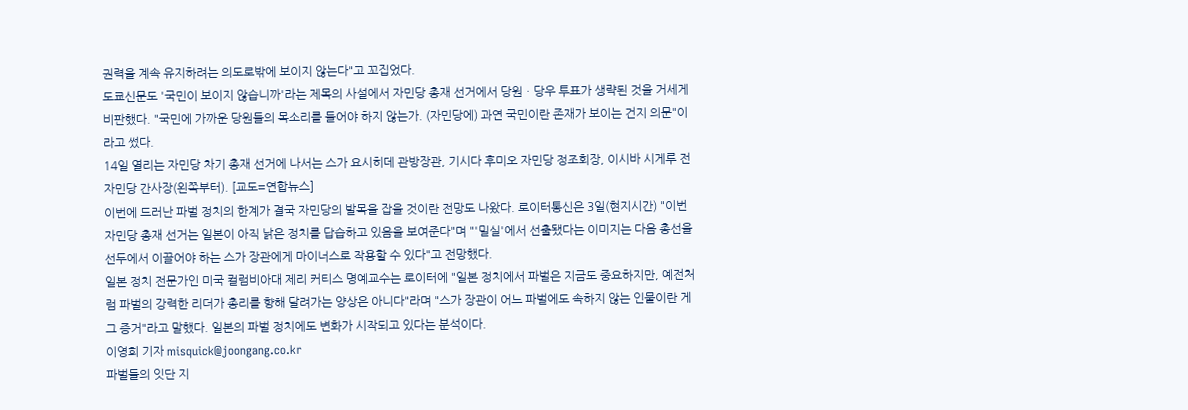권력을 계속 유지하려는 의도로밖에 보이지 않는다"고 꼬집었다.
도쿄신문도 '국민이 보이지 않습니까'라는 제목의 사설에서 자민당 총재 선거에서 당원ㆍ당우 투표가 생략된 것을 거세게 비판했다. "국민에 가까운 당원들의 목소리를 들어야 하지 않는가. (자민당에) 과연 국민이란 존재가 보이는 건지 의문"이라고 썼다.
14일 열리는 자민당 차기 총재 선거에 나서는 스가 요시히데 관방장관, 기시다 후미오 자민당 정조회장, 이시바 시게루 전 자민당 간사장(왼쪽부터). [교도=연합뉴스]
이번에 드러난 파벌 정치의 한계가 결국 자민당의 발목을 잡을 것이란 전망도 나왔다. 로이터통신은 3일(현지시간) "이번 자민당 총재 선거는 일본이 아직 낡은 정치를 답습하고 있음을 보여준다"며 "'밀실'에서 선출됐다는 이미지는 다음 총선을 선두에서 이끌어야 하는 스가 장관에게 마이너스로 작용할 수 있다"고 전망했다.
일본 정치 전문가인 미국 컬럼비아대 제리 커티스 명예교수는 로이터에 "일본 정치에서 파벌은 지금도 중요하지만, 예전처럼 파벌의 강력한 리더가 총리를 향해 달려가는 양상은 아니다"라며 "스가 장관이 어느 파벌에도 속하지 않는 인물이란 게 그 증거"라고 말했다. 일본의 파벌 정치에도 변화가 시작되고 있다는 분석이다.
이영희 기자 misquick@joongang.co.kr
파벌들의 잇단 지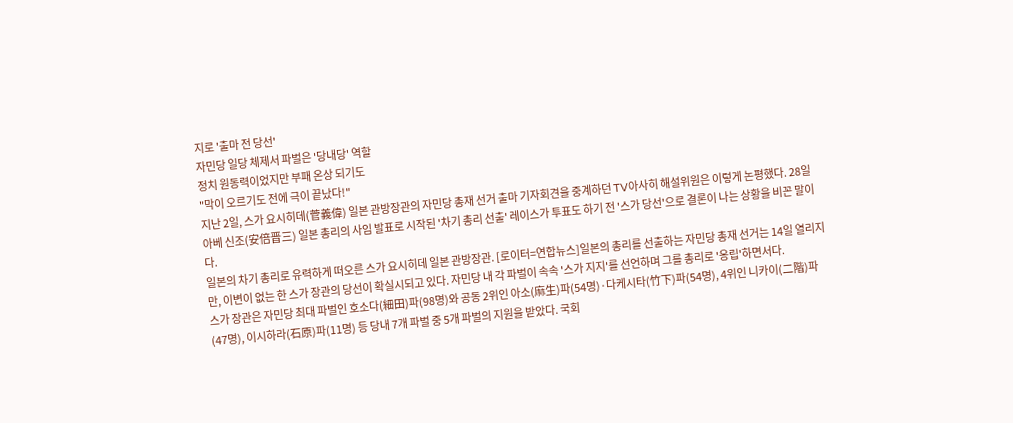지로 '출마 전 당선'
자민당 일당 체제서 파벌은 '당내당' 역할
정치 원동력이었지만 부패 온상 되기도
"막이 오르기도 전에 극이 끝났다!"
지난 2일, 스가 요시히데(菅義偉) 일본 관방장관의 자민당 총재 선거 출마 기자회견을 중계하던 TV아사히 해설위원은 이렇게 논평했다. 28일 아베 신조(安倍晋三) 일본 총리의 사임 발표로 시작된 '차기 총리 선출' 레이스가 투표도 하기 전 '스가 당선'으로 결론이 나는 상황을 비꼰 말이다.
일본의 차기 총리로 유력하게 떠오른 스가 요시히데 일본 관방장관. [로이터=연합뉴스]일본의 총리를 선출하는 자민당 총재 선거는 14일 열리지만, 이변이 없는 한 스가 장관의 당선이 확실시되고 있다. 자민당 내 각 파벌이 속속 '스가 지지'를 선언하며 그를 총리로 '옹립'하면서다.
스가 장관은 자민당 최대 파벌인 호소다(細田)파(98명)와 공동 2위인 아소(麻生)파(54명)·다케시타(竹下)파(54명), 4위인 니카이(二階)파(47명), 이시하라(石原)파(11명) 등 당내 7개 파벌 중 5개 파벌의 지원을 받았다. 국회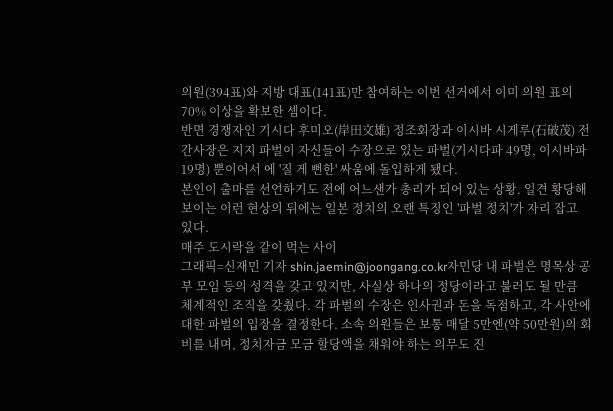의원(394표)와 지방 대표(141표)만 참여하는 이번 선거에서 이미 의원 표의 70% 이상을 확보한 셈이다.
반면 경쟁자인 기시다 후미오(岸田文雄) 정조회장과 이시바 시게루(石破茂) 전 간사장은 지지 파벌이 자신들이 수장으로 있는 파벌(기시다파 49명, 이시바파 19명) 뿐이어서 에 '질 게 뻔한' 싸움에 돌입하게 됐다.
본인이 출마를 선언하기도 전에 어느샌가 총리가 되어 있는 상황. 일견 황당해 보이는 이런 현상의 뒤에는 일본 정치의 오랜 특징인 '파벌 정치'가 자리 잡고 있다.
매주 도시락을 같이 먹는 사이
그래픽=신재민 기자 shin.jaemin@joongang.co.kr자민당 내 파벌은 명목상 공부 모임 등의 성격을 갖고 있지만, 사실상 하나의 정당이라고 불러도 될 만큼 체계적인 조직을 갖췄다. 각 파벌의 수장은 인사권과 돈을 독점하고, 각 사안에 대한 파벌의 입장을 결정한다. 소속 의원들은 보통 매달 5만엔(약 50만원)의 회비를 내며, 정치자금 모금 할당액을 채워야 하는 의무도 진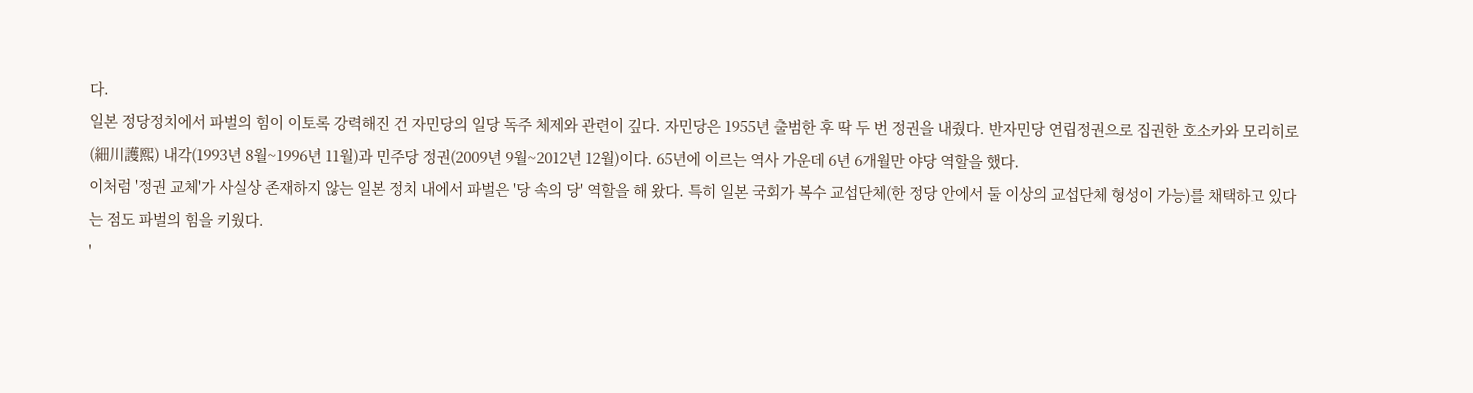다.
일본 정당정치에서 파벌의 힘이 이토록 강력해진 건 자민당의 일당 독주 체제와 관련이 깊다. 자민당은 1955년 출범한 후 딱 두 번 정권을 내줬다. 반자민당 연립정권으로 집권한 호소카와 모리히로(細川護熙) 내각(1993년 8월~1996년 11월)과 민주당 정권(2009년 9월~2012년 12월)이다. 65년에 이르는 역사 가운데 6년 6개월만 야당 역할을 했다.
이처럼 '정권 교체'가 사실상 존재하지 않는 일본 정치 내에서 파벌은 '당 속의 당' 역할을 해 왔다. 특히 일본 국회가 복수 교섭단체(한 정당 안에서 둘 이상의 교섭단체 형성이 가능)를 채택하고 있다는 점도 파벌의 힘을 키웠다.
'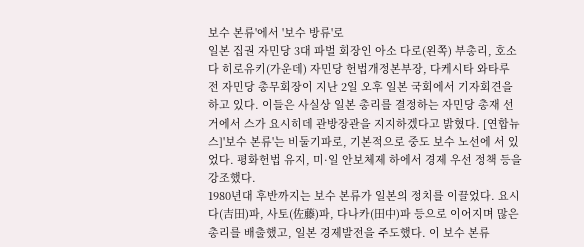보수 본류'에서 '보수 방류'로
일본 집권 자민당 3대 파벌 회장인 아소 다로(왼쪽) 부총리, 호소다 히로유키(가운데) 자민당 헌법개정본부장, 다케시타 와타루 전 자민당 총무회장이 지난 2일 오후 일본 국회에서 기자회견을 하고 있다. 이들은 사실상 일본 총리를 결정하는 자민당 총재 선거에서 스가 요시히데 관방장관을 지지하겠다고 밝혔다. [연합뉴스]'보수 본류'는 비둘기파로, 기본적으로 중도 보수 노선에 서 있었다. 평화헌법 유지, 미·일 안보체제 하에서 경제 우선 정책 등을 강조했다.
1980년대 후반까지는 보수 본류가 일본의 정치를 이끌었다. 요시다(吉田)파, 사토(佐藤)파, 다나카(田中)파 등으로 이어지며 많은 총리를 배출했고, 일본 경제발전을 주도했다. 이 보수 본류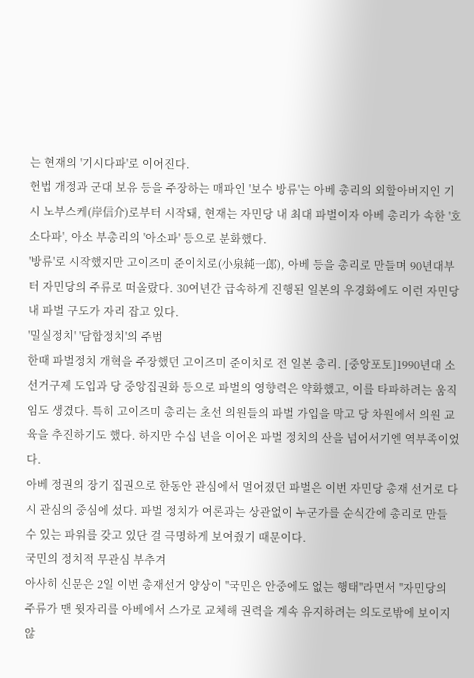는 현재의 '기시다파'로 이어진다.
헌법 개정과 군대 보유 등을 주장하는 매파인 '보수 방류'는 아베 총리의 외할아버지인 기시 노부스케(岸信介)로부터 시작돼, 현재는 자민당 내 최대 파벌이자 아베 총리가 속한 '호소다파', 아소 부총리의 '아소파' 등으로 분화했다.
'방류'로 시작했지만 고이즈미 준이치로(小泉純一郎), 아베 등을 총리로 만들며 90년대부터 자민당의 주류로 떠올랐다. 30여년간 급속하게 진행된 일본의 우경화에도 이런 자민당 내 파벌 구도가 자리 잡고 있다.
'밀실정치' '담합정치'의 주범
한때 파벌정치 개혁을 주장했던 고이즈미 준이치로 전 일본 총리. [중앙포토]1990년대 소선거구제 도입과 당 중앙집권화 등으로 파벌의 영향력은 약화했고, 이를 타파하려는 움직임도 생겼다. 특히 고이즈미 총리는 초선 의원들의 파벌 가입을 막고 당 차원에서 의원 교육을 추진하기도 했다. 하지만 수십 년을 이어온 파벌 정치의 산을 넘어서기엔 역부족이었다.
아베 정권의 장기 집권으로 한동안 관심에서 멀어졌던 파벌은 이번 자민당 총재 선거로 다시 관심의 중심에 섰다. 파벌 정치가 여론과는 상관없이 누군가를 순식간에 총리로 만들 수 있는 파워를 갖고 있단 걸 극명하게 보여줬기 때문이다.
국민의 정치적 무관심 부추겨
아사히 신문은 2일 이번 총재선거 양상이 "국민은 안중에도 없는 행태"라면서 "자민당의 주류가 맨 윗자리를 아베에서 스가로 교체해 권력을 계속 유지하려는 의도로밖에 보이지 않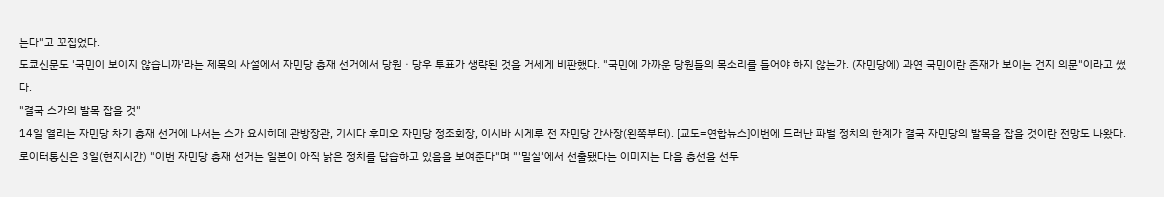는다"고 꼬집었다.
도쿄신문도 '국민이 보이지 않습니까'라는 제목의 사설에서 자민당 총재 선거에서 당원ㆍ당우 투표가 생략된 것을 거세게 비판했다. "국민에 가까운 당원들의 목소리를 들어야 하지 않는가. (자민당에) 과연 국민이란 존재가 보이는 건지 의문"이라고 썼다.
"결국 스가의 발목 잡을 것"
14일 열리는 자민당 차기 총재 선거에 나서는 스가 요시히데 관방장관, 기시다 후미오 자민당 정조회장, 이시바 시게루 전 자민당 간사장(왼쪽부터). [교도=연합뉴스]이번에 드러난 파벌 정치의 한계가 결국 자민당의 발목을 잡을 것이란 전망도 나왔다. 로이터통신은 3일(현지시간) "이번 자민당 총재 선거는 일본이 아직 낡은 정치를 답습하고 있음을 보여준다"며 "'밀실'에서 선출됐다는 이미지는 다음 총선을 선두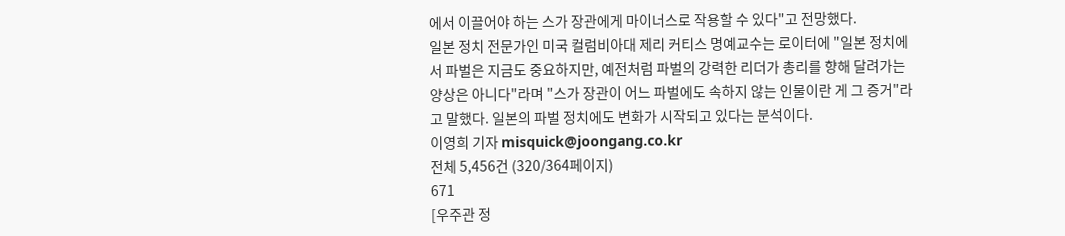에서 이끌어야 하는 스가 장관에게 마이너스로 작용할 수 있다"고 전망했다.
일본 정치 전문가인 미국 컬럼비아대 제리 커티스 명예교수는 로이터에 "일본 정치에서 파벌은 지금도 중요하지만, 예전처럼 파벌의 강력한 리더가 총리를 향해 달려가는 양상은 아니다"라며 "스가 장관이 어느 파벌에도 속하지 않는 인물이란 게 그 증거"라고 말했다. 일본의 파벌 정치에도 변화가 시작되고 있다는 분석이다.
이영희 기자 misquick@joongang.co.kr
전체 5,456건 (320/364페이지)
671
[우주관 정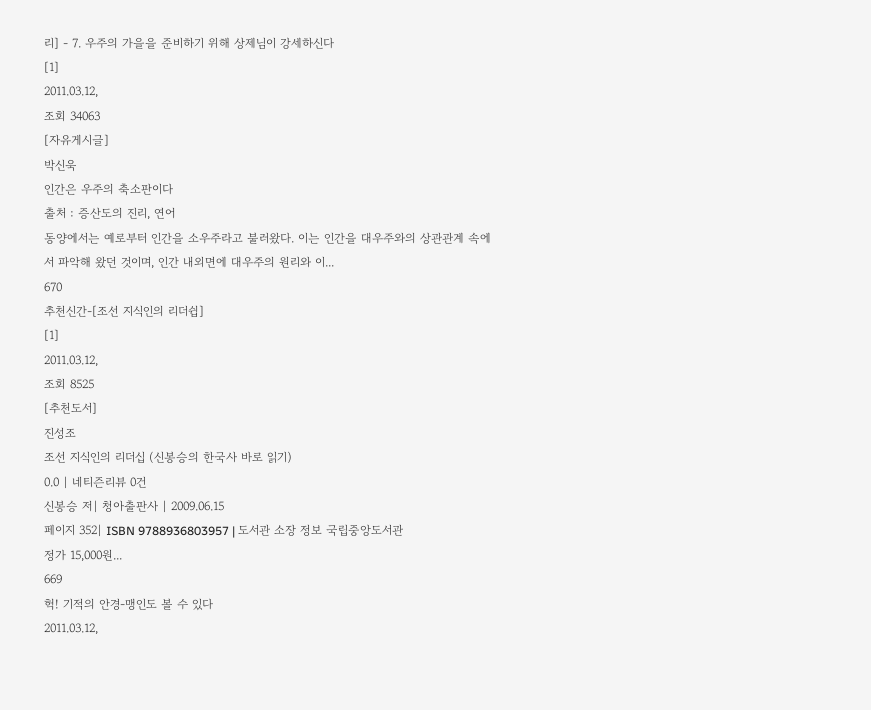리] - 7. 우주의 가을을 준비하기 위해 상제님이 강세하신다
[1]
2011.03.12,
조회 34063
[자유게시글]
박신욱
인간은 우주의 축소판이다
출처 : 증산도의 진리, 연어
동양에서는 예로부터 인간을 소우주라고 불러왔다. 이는 인간을 대우주와의 상관관계 속에서 파악해 왔던 것이며, 인간 내외면에 대우주의 원리와 이...
670
추천신간-[조선 지식인의 리더쉽]
[1]
2011.03.12,
조회 8525
[추천도서]
진성조
조선 지식인의 리더십 (신봉승의 한국사 바로 읽기)
0.0 | 네티즌리뷰 0건
신봉승 저| 청아출판사 | 2009.06.15
페이지 352| ISBN 9788936803957 | 도서관 소장 정보 국립중앙도서관
정가 15,000원...
669
헉! 기적의 안경-맹인도 볼 수 있다
2011.03.12,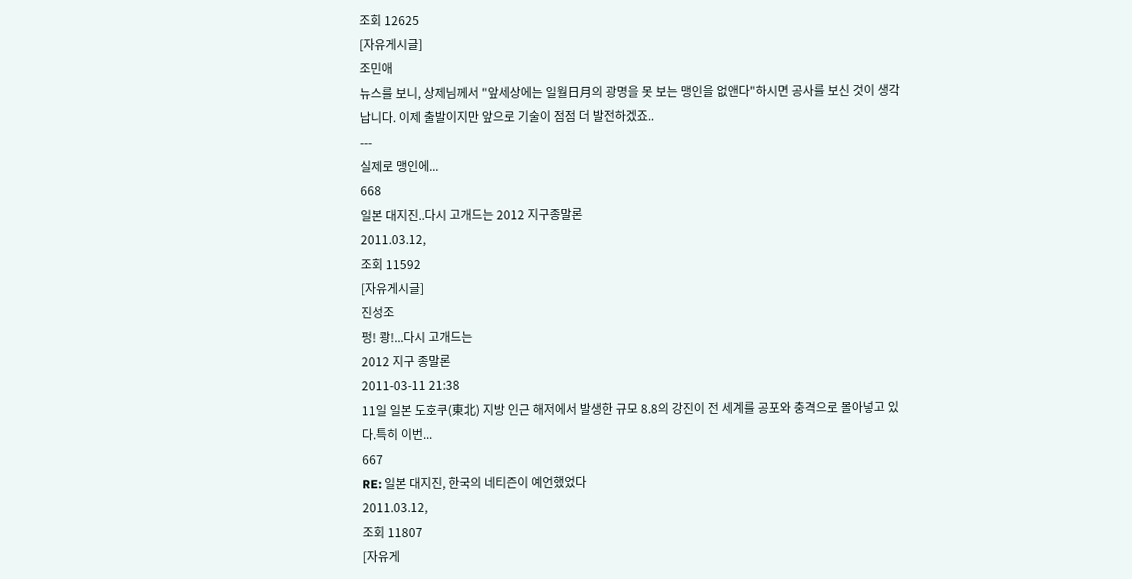조회 12625
[자유게시글]
조민애
뉴스를 보니, 상제님께서 "앞세상에는 일월日月의 광명을 못 보는 맹인을 없앤다"하시면 공사를 보신 것이 생각납니다. 이제 출발이지만 앞으로 기술이 점점 더 발전하겠죠..
---
실제로 맹인에...
668
일본 대지진..다시 고개드는 2012 지구종말론
2011.03.12,
조회 11592
[자유게시글]
진성조
펑! 쾅!...다시 고개드는
2012 지구 종말론
2011-03-11 21:38
11일 일본 도호쿠(東北) 지방 인근 해저에서 발생한 규모 8.8의 강진이 전 세계를 공포와 충격으로 몰아넣고 있다.특히 이번...
667
RE: 일본 대지진, 한국의 네티즌이 예언했었다
2011.03.12,
조회 11807
[자유게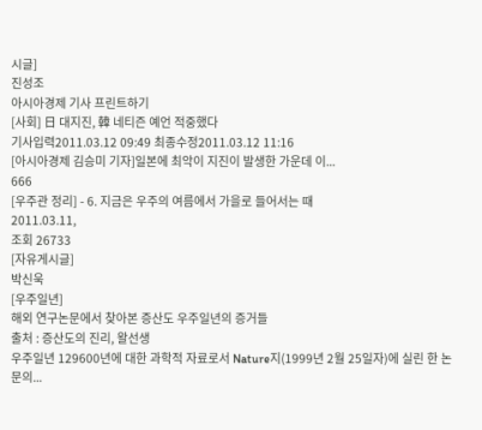시글]
진성조
아시아경제 기사 프린트하기
[사회] 日 대지진, 韓 네티즌 예언 적중했다
기사입력2011.03.12 09:49 최종수정2011.03.12 11:16
[아시아경제 김승미 기자]일본에 최악이 지진이 발생한 가운데 이...
666
[우주관 정리] - 6. 지금은 우주의 여름에서 가을로 들어서는 때
2011.03.11,
조회 26733
[자유게시글]
박신욱
[우주일년]
해외 연구논문에서 찾아본 증산도 우주일년의 증거들
출처 : 증산도의 진리, 왈선생
우주일년 129600년에 대한 과학적 자료로서 Nature지(1999년 2월 25일자)에 실린 한 논문의...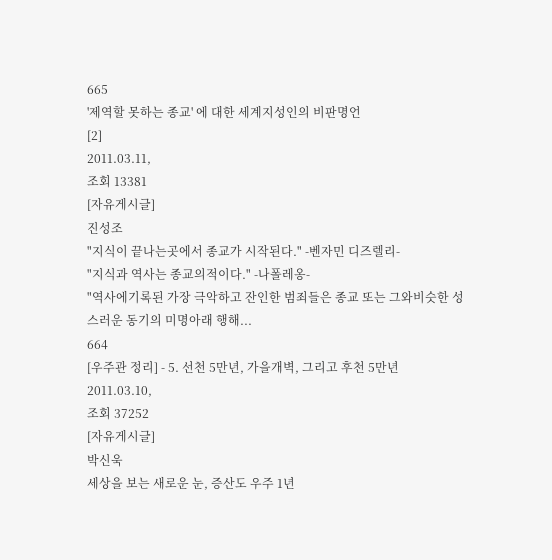665
'제역할 못하는 종교' 에 대한 세계지성인의 비판명언
[2]
2011.03.11,
조회 13381
[자유게시글]
진성조
"지식이 끝나는곳에서 종교가 시작된다." -벤자민 디즈렐리-
"지식과 역사는 종교의적이다." -나폴레옹-
"역사에기록된 가장 극악하고 잔인한 범죄들은 종교 또는 그와비슷한 성스러운 동기의 미명아래 행해...
664
[우주관 정리] - 5. 선천 5만년, 가을개벽, 그리고 후천 5만년
2011.03.10,
조회 37252
[자유게시글]
박신욱
세상을 보는 새로운 눈, 증산도 우주 1년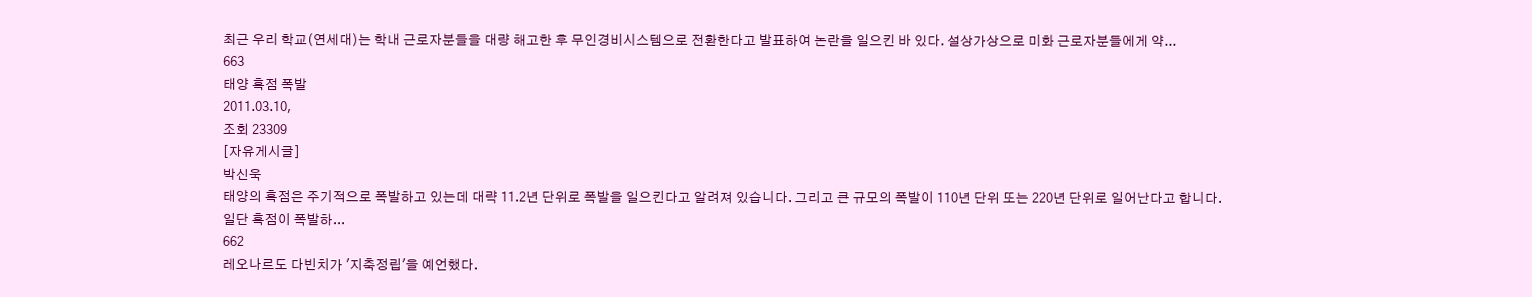최근 우리 학교(연세대)는 학내 근로자분들을 대량 해고한 후 무인경비시스템으로 전환한다고 발표하여 논란을 일으킨 바 있다. 설상가상으로 미화 근로자분들에게 약...
663
태양 흑점 폭발
2011.03.10,
조회 23309
[자유게시글]
박신욱
태양의 흑점은 주기적으로 폭발하고 있는데 대략 11.2년 단위로 폭발을 일으킨다고 알려져 있습니다. 그리고 큰 규모의 폭발이 110년 단위 또는 220년 단위로 일어난다고 합니다.
일단 흑점이 폭발하...
662
레오나르도 다빈치가 '지축정립'을 예언했다.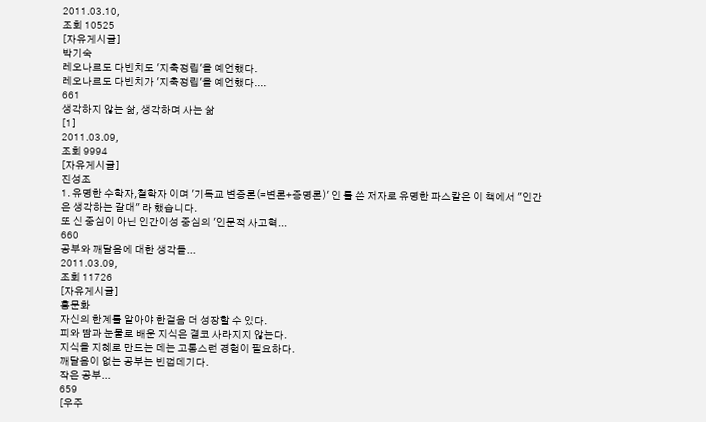2011.03.10,
조회 10525
[자유게시글]
박기숙
레오나르도 다빈치도 '지축정립'을 예언했다.
레오나르도 다빈치가 '지축정립'을 예언했다....
661
생각하지 않는 삶, 생각하며 사는 삶
[1]
2011.03.09,
조회 9994
[자유게시글]
진성조
1. 유명한 수학자,철학자 이며 '기독교 변증론(=변론+증명론)' 인 를 쓴 저자로 유명한 파스칼은 이 책에서 "인간은 생각하는 갈대" 라 했습니다.
또 신 중심이 아닌 인간이성 중심의 '인문적 사고혁...
660
공부와 깨달음에 대한 생각들...
2011.03.09,
조회 11726
[자유게시글]
홍문화
자신의 한계를 알아야 한걸음 더 성장할 수 있다.
피와 땀과 눈물로 배운 지식은 결코 사라지지 않는다.
지식을 지혜로 만드는 데는 고통스런 경험이 필요하다.
깨달음이 없는 공부는 빈껍데기다.
작은 공부...
659
[우주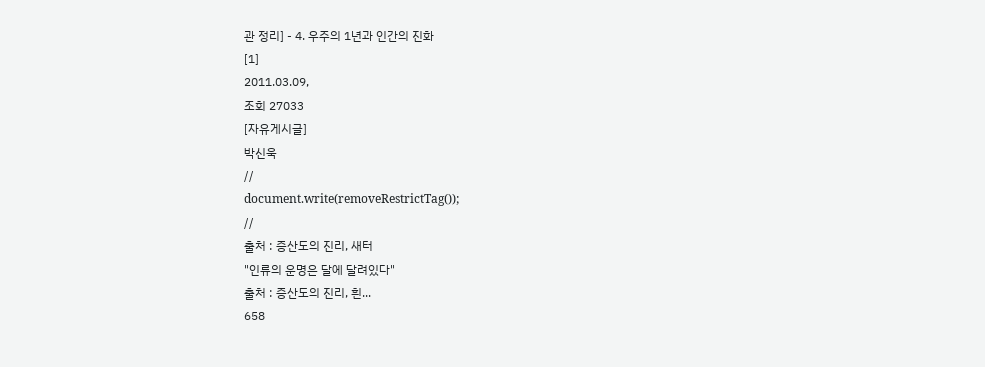관 정리] - 4. 우주의 1년과 인간의 진화
[1]
2011.03.09,
조회 27033
[자유게시글]
박신욱
//
document.write(removeRestrictTag());
//
출처 : 증산도의 진리, 새터
"인류의 운명은 달에 달려있다"
출처 : 증산도의 진리, 흰...
658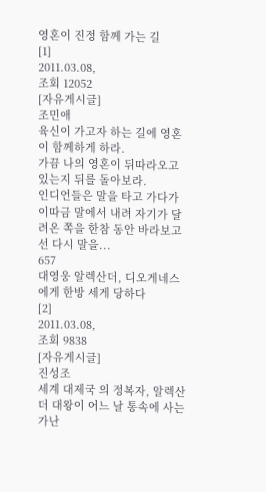영혼이 진정 함께 가는 길
[1]
2011.03.08,
조회 12052
[자유게시글]
조민애
육신이 가고자 하는 길에 영혼이 함께하게 하라.
가끔 나의 영혼이 뒤따라오고 있는지 뒤를 돌아보라.
인디언들은 말을 타고 가다가 이따금 말에서 내려 자기가 달려온 쪽을 한참 동안 바라보고선 다시 말을...
657
대영웅 알렉산더, 디오게네스 에게 한방 세게 당하다
[2]
2011.03.08,
조회 9838
[자유게시글]
진성조
세계 대제국 의 정복자, 알렉산더 대왕이 어느 날 통속에 사는 가난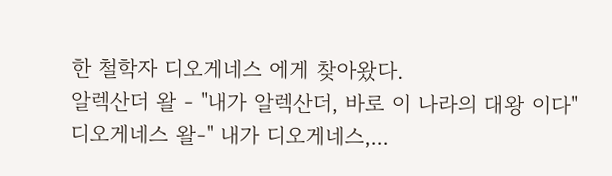한 철학자 디오게네스 에게 찾아왔다.
알렉산더 왈 - "내가 알렉산더, 바로 이 나라의 대왕 이다"
디오게네스 왈-" 내가 디오게네스,...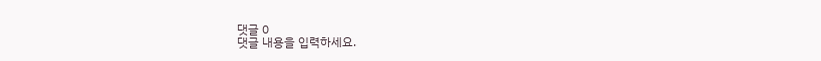댓글 0
댓글 내용을 입력하세요.